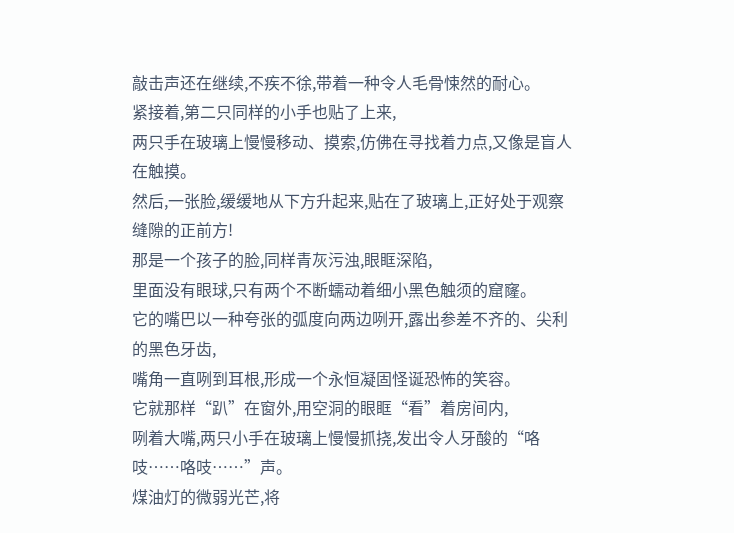敲击声还在继续,不疾不徐,带着一种令人毛骨悚然的耐心。
紧接着,第二只同样的小手也贴了上来,
两只手在玻璃上慢慢移动、摸索,仿佛在寻找着力点,又像是盲人在触摸。
然后,一张脸,缓缓地从下方升起来,贴在了玻璃上,正好处于观察缝隙的正前方!
那是一个孩子的脸,同样青灰污浊,眼眶深陷,
里面没有眼球,只有两个不断蠕动着细小黑色触须的窟窿。
它的嘴巴以一种夸张的弧度向两边咧开,露出参差不齐的、尖利的黑色牙齿,
嘴角一直咧到耳根,形成一个永恒凝固怪诞恐怖的笑容。
它就那样“趴”在窗外,用空洞的眼眶“看”着房间内,
咧着大嘴,两只小手在玻璃上慢慢抓挠,发出令人牙酸的“咯吱……咯吱……”声。
煤油灯的微弱光芒,将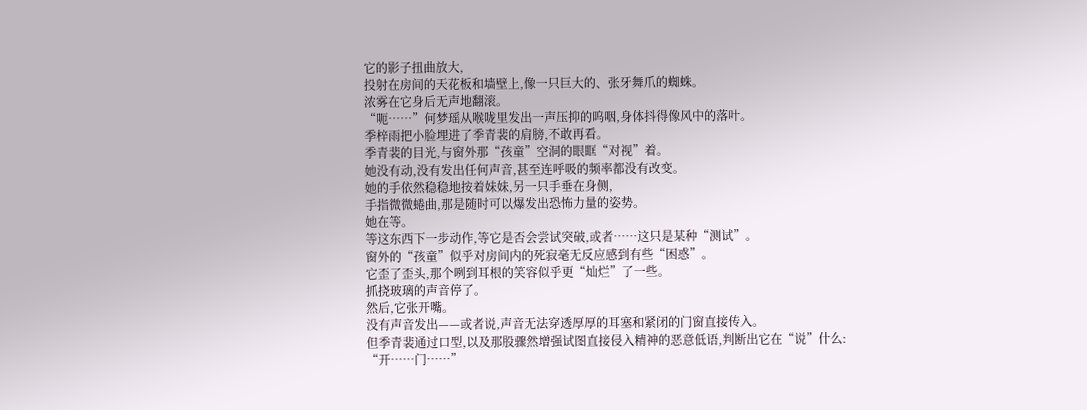它的影子扭曲放大,
投射在房间的天花板和墙壁上,像一只巨大的、张牙舞爪的蜘蛛。
浓雾在它身后无声地翻滚。
“呃……”何梦瑶从喉咙里发出一声压抑的呜咽,身体抖得像风中的落叶。
季梓雨把小脸埋进了季青裴的肩膀,不敢再看。
季青裴的目光,与窗外那“孩童”空洞的眼眶“对视”着。
她没有动,没有发出任何声音,甚至连呼吸的频率都没有改变。
她的手依然稳稳地按着妹妹,另一只手垂在身侧,
手指微微蜷曲,那是随时可以爆发出恐怖力量的姿势。
她在等。
等这东西下一步动作,等它是否会尝试突破,或者……这只是某种“测试”。
窗外的“孩童”似乎对房间内的死寂毫无反应感到有些“困惑”。
它歪了歪头,那个咧到耳根的笑容似乎更“灿烂”了一些。
抓挠玻璃的声音停了。
然后,它张开嘴。
没有声音发出——或者说,声音无法穿透厚厚的耳塞和紧闭的门窗直接传入。
但季青裴通过口型,以及那股骤然增强试图直接侵入精神的恶意低语,判断出它在“说”什么:
“开……门……”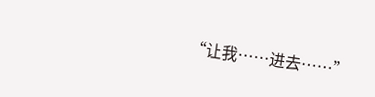“让我……进去……”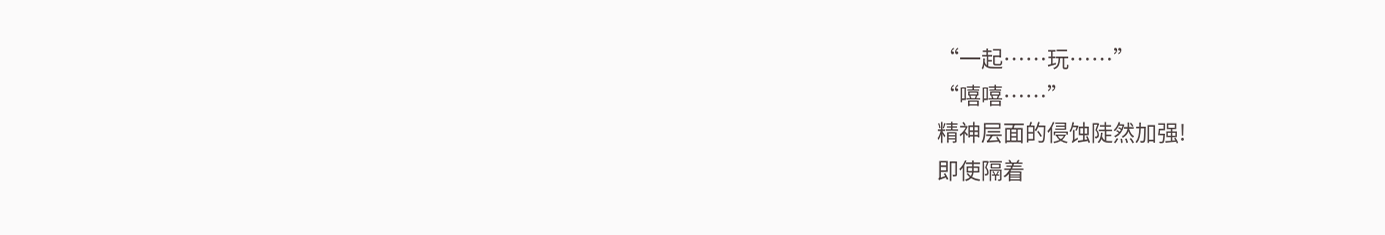“一起……玩……”
“嘻嘻……”
精神层面的侵蚀陡然加强!
即使隔着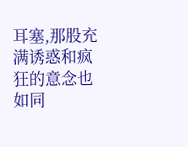耳塞,那股充满诱惑和疯狂的意念也如同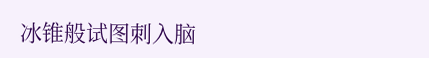冰锥般试图刺入脑